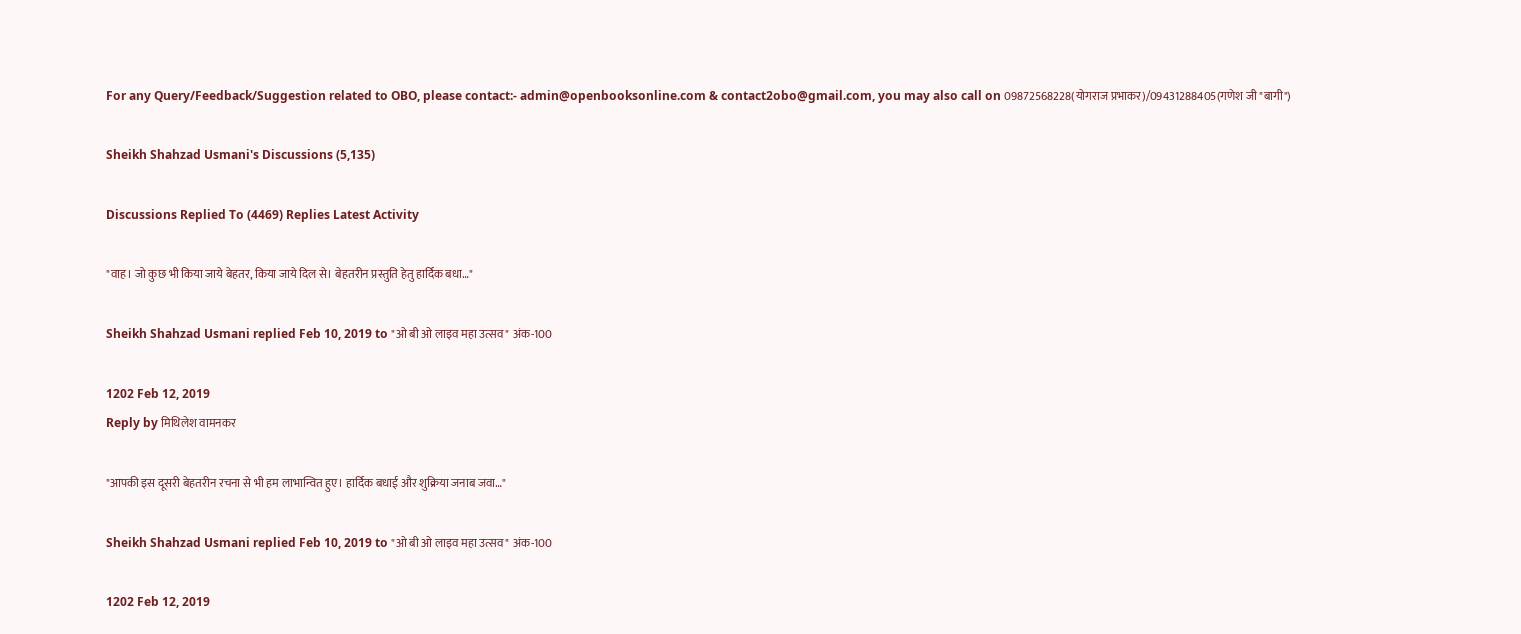For any Query/Feedback/Suggestion related to OBO, please contact:- admin@openbooksonline.com & contact2obo@gmail.com, you may also call on 09872568228(योगराज प्रभाकर)/09431288405(गणेश जी "बागी")

Sheikh Shahzad Usmani's Discussions (5,135)

Discussions Replied To (4469) Replies Latest Activity

"वाह। जो कुछ भी किया जाये बेहतर, किया जाये दिल से। बेहतरीन प्रस्तुति हेतु हार्दिक बधा…"

Sheikh Shahzad Usmani replied Feb 10, 2019 to "ओ बी ओ लाइव महा उत्सव" अंक-100

1202 Feb 12, 2019
Reply by मिथिलेश वामनकर

"आपकी इस दूसरी बेहतरीन रचना से भी हम लाभान्वित हुए। हार्दिक बधाई और शुक्रिया जनाब जवा…"

Sheikh Shahzad Usmani replied Feb 10, 2019 to "ओ बी ओ लाइव महा उत्सव" अंक-100

1202 Feb 12, 2019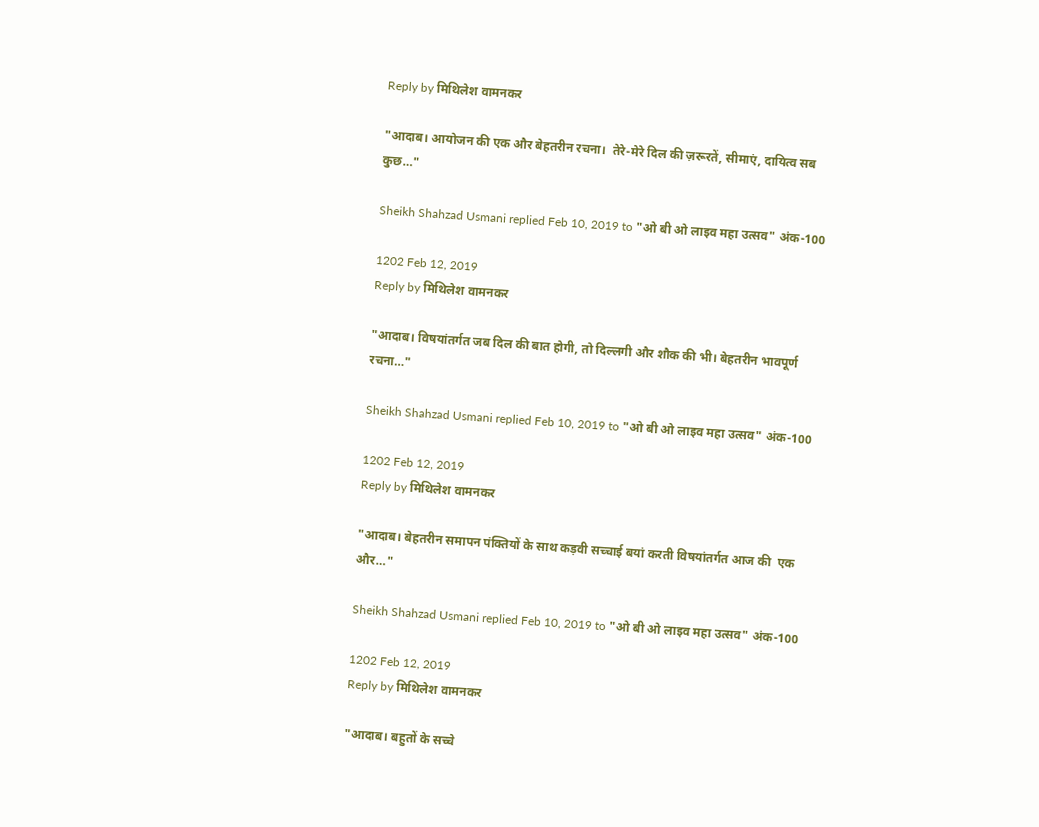Reply by मिथिलेश वामनकर

"आदाब। आयोजन की एक और बेहतरीन रचना।  तेरे-मेरे दिल की ज़रूरतें, सीमाएं, दायित्व सब कुछ…"

Sheikh Shahzad Usmani replied Feb 10, 2019 to "ओ बी ओ लाइव महा उत्सव" अंक-100

1202 Feb 12, 2019
Reply by मिथिलेश वामनकर

"आदाब। विषयांतर्गत जब दिल की बात होगी, तो दिल्लगी और शौक की भी। बेहतरीन भावपूर्ण रचना…"

Sheikh Shahzad Usmani replied Feb 10, 2019 to "ओ बी ओ लाइव महा उत्सव" अंक-100

1202 Feb 12, 2019
Reply by मिथिलेश वामनकर

"आदाब। बेहतरीन समापन पंक्तियों के साथ कड़वी सच्चाई बयां करती विषयांतर्गत आज की  एक और…"

Sheikh Shahzad Usmani replied Feb 10, 2019 to "ओ बी ओ लाइव महा उत्सव" अंक-100

1202 Feb 12, 2019
Reply by मिथिलेश वामनकर

"आदाब। बहुतों के सच्चे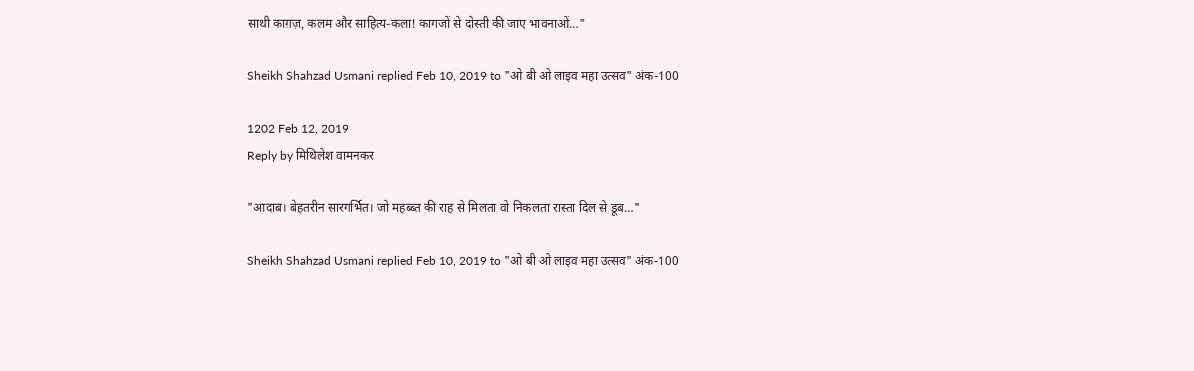साथी काग़ज़, कलम और साहित्य-कला! कागजों से दोस्ती की जाए भावनाओं…"

Sheikh Shahzad Usmani replied Feb 10, 2019 to "ओ बी ओ लाइव महा उत्सव" अंक-100

1202 Feb 12, 2019
Reply by मिथिलेश वामनकर

"आदाब। बेहतरीन सारगर्भित। जो महब्ब्त की राह से मिलता वो निकलता रास्ता दिल से डूब…"

Sheikh Shahzad Usmani replied Feb 10, 2019 to "ओ बी ओ लाइव महा उत्सव" अंक-100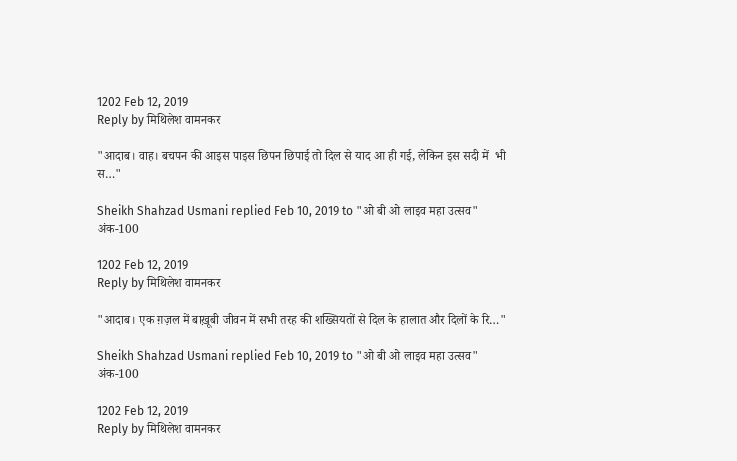1202 Feb 12, 2019
Reply by मिथिलेश वामनकर

"आदाब। वाह। बचपन की आइस पाइस छिपन छिपाई तो दिल से याद आ ही गई, लेकिन इस सदी में  भी स…"

Sheikh Shahzad Usmani replied Feb 10, 2019 to "ओ बी ओ लाइव महा उत्सव" अंक-100

1202 Feb 12, 2019
Reply by मिथिलेश वामनकर

"आदाब। एक ग़ज़ल में बाख़ूबी जीवन में सभी तरह की शख्सियतों से दिल के हालात और दिलों के रि…"

Sheikh Shahzad Usmani replied Feb 10, 2019 to "ओ बी ओ लाइव महा उत्सव" अंक-100

1202 Feb 12, 2019
Reply by मिथिलेश वामनकर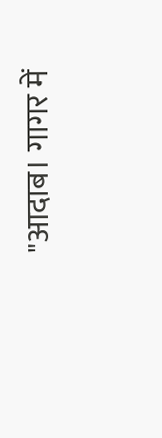"आदाब। गागर में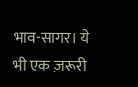भाव-सागर। ये भी एक ज़रूरी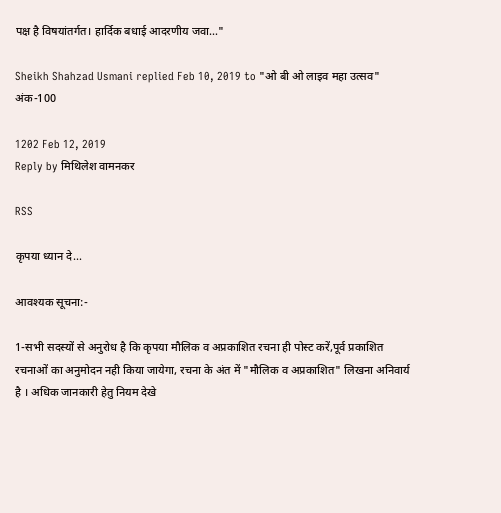पक्ष है विषयांतर्गत। हार्दिक बधाई आदरणीय जवा…"

Sheikh Shahzad Usmani replied Feb 10, 2019 to "ओ बी ओ लाइव महा उत्सव" अंक-100

1202 Feb 12, 2019
Reply by मिथिलेश वामनकर

RSS

कृपया ध्यान दे...

आवश्यक सूचना:-

1-सभी सदस्यों से अनुरोध है कि कृपया मौलिक व अप्रकाशित रचना ही पोस्ट करें,पूर्व प्रकाशित रचनाओं का अनुमोदन नही किया जायेगा, रचना के अंत में "मौलिक व अप्रकाशित" लिखना अनिवार्य है । अधिक जानकारी हेतु नियम देखे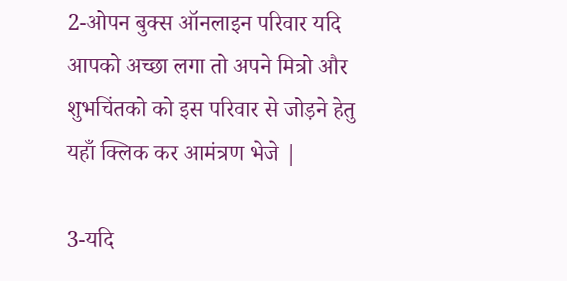2-ओपन बुक्स ऑनलाइन परिवार यदि आपको अच्छा लगा तो अपने मित्रो और शुभचिंतको को इस परिवार से जोड़ने हेतु यहाँ क्लिक कर आमंत्रण भेजे |

3-यदि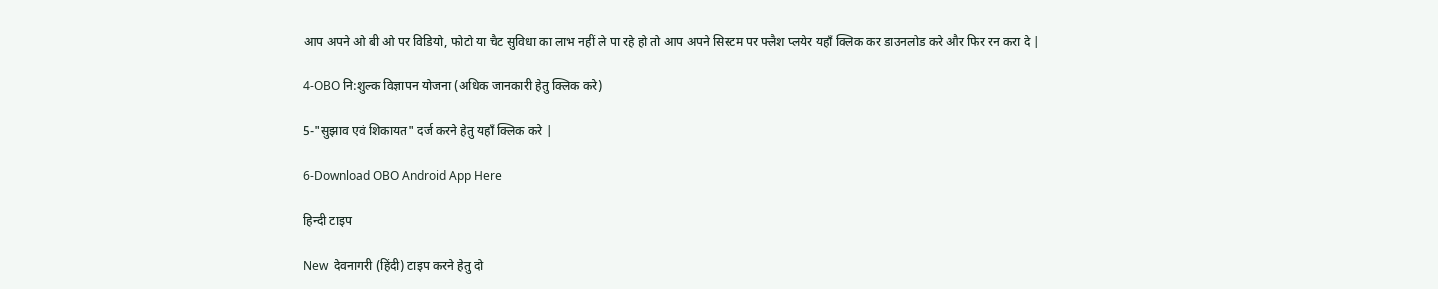आप अपने ओ बी ओ पर विडियो, फोटो या चैट सुविधा का लाभ नहीं ले पा रहे हो तो आप अपने सिस्टम पर फ्लैश प्लयेर यहाँ क्लिक कर डाउनलोड करे और फिर रन करा दे |

4-OBO नि:शुल्क विज्ञापन योजना (अधिक जानकारी हेतु क्लिक करे)

5-"सुझाव एवं शिकायत" दर्ज करने हेतु यहाँ क्लिक करे |

6-Download OBO Android App Here

हिन्दी टाइप

New  देवनागरी (हिंदी) टाइप करने हेतु दो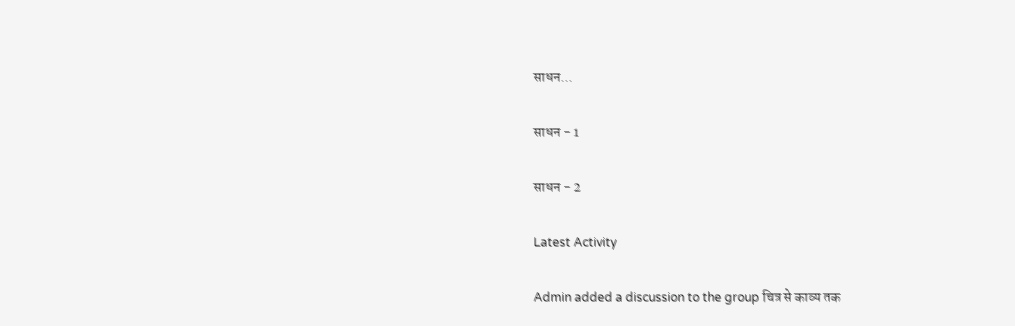साधन...

साधन - 1

साधन - 2

Latest Activity

Admin added a discussion to the group चित्र से काव्य तक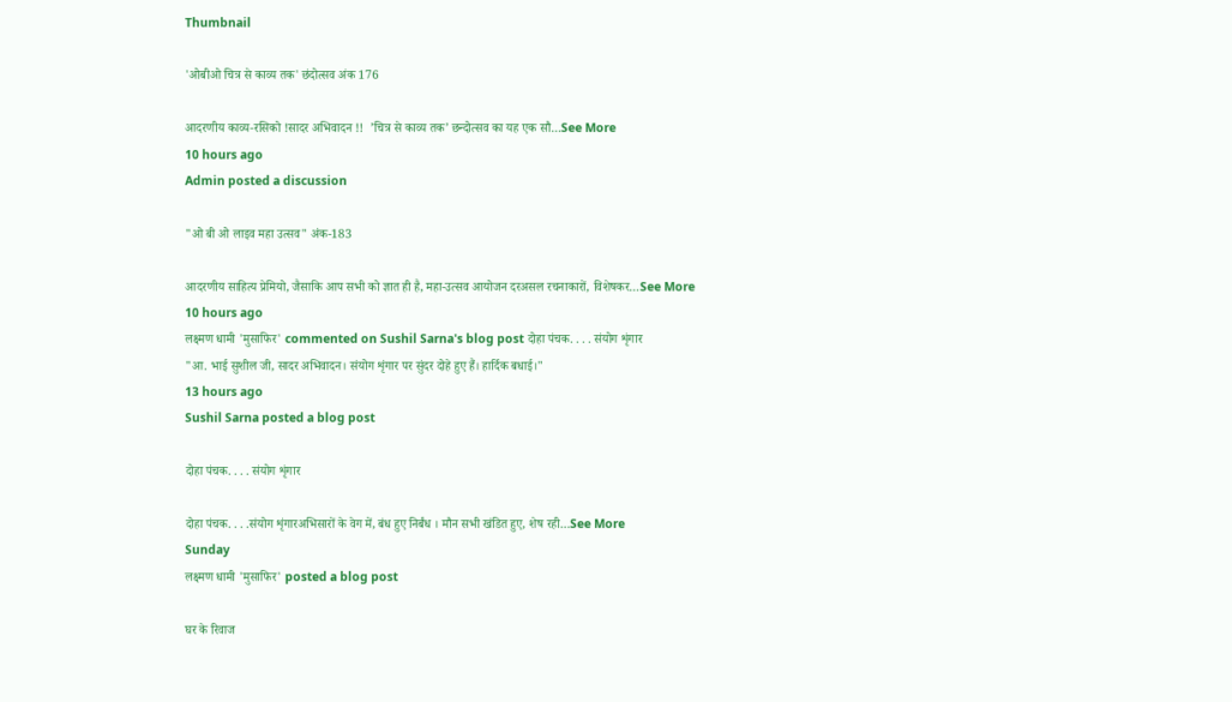Thumbnail

'ओबीओ चित्र से काव्य तक' छंदोत्सव अंक 176

आदरणीय काव्य-रसिको !सादर अभिवादन !!  ’चित्र से काव्य तक’ छन्दोत्सव का यह एक सौ…See More
10 hours ago
Admin posted a discussion

"ओ बी ओ लाइव महा उत्सव" अंक-183

आदरणीय साहित्य प्रेमियो, जैसाकि आप सभी को ज्ञात ही है, महा-उत्सव आयोजन दरअसल रचनाकारों, विशेषकर…See More
10 hours ago
लक्ष्मण धामी 'मुसाफिर' commented on Sushil Sarna's blog post दोहा पंचक. . . . संयोग शृंगार
"आ. भाई सुशील जी, सादर अभिवादन। संयोग शृंगार पर सुंदर दोहे हुए हैं। हार्दिक बधाई।"
13 hours ago
Sushil Sarna posted a blog post

दोहा पंचक. . . . संयोग शृंगार

दोहा पंचक. . . .संयोग शृंगारअभिसारों के वेग में, बंध हुए निर्बंध । मौन सभी खंडित हुए, शेष रही…See More
Sunday
लक्ष्मण धामी 'मुसाफिर' posted a blog post

घर के रिवाज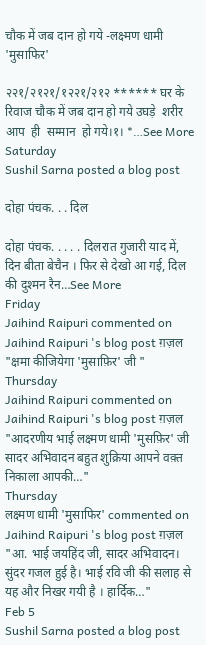चौक में जब दान हो गये -लक्ष्मण धामी 'मुसाफिर'

२२१/२१२१/१२२१/२१२ ****** घर के रिवाज चौक में जब दान हो गये उघड़े  शरीर  आप  ही  सम्मान  हो गये।१। *…See More
Saturday
Sushil Sarna posted a blog post

दोहा पंचक. . . दिल

दोहा पंचक. . . . . दिलरात गुजारी याद में, दिन बीता बेचैन । फिर से देखो आ गई, दिल की दुश्मन रैन…See More
Friday
Jaihind Raipuri commented on Jaihind Raipuri 's blog post ग़ज़ल
"क्षमा कीजियेगा 'मुसाफ़िर' जी "
Thursday
Jaihind Raipuri commented on Jaihind Raipuri 's blog post ग़ज़ल
"आदरणीय भाई लक्ष्मण धामी 'मुसफ़िर' जी सादर अभिवादन बहुत शुक्रिया आपने वक़्त निकाला आपकी…"
Thursday
लक्ष्मण धामी 'मुसाफिर' commented on Jaihind Raipuri 's blog post ग़ज़ल
"आ. भाई जयहिंद जी, सादर अभिवादन। सुंदर गजल हुई है। भाई रवि जी की सलाह से यह और निखर गयी है । हार्दिक…"
Feb 5
Sushil Sarna posted a blog post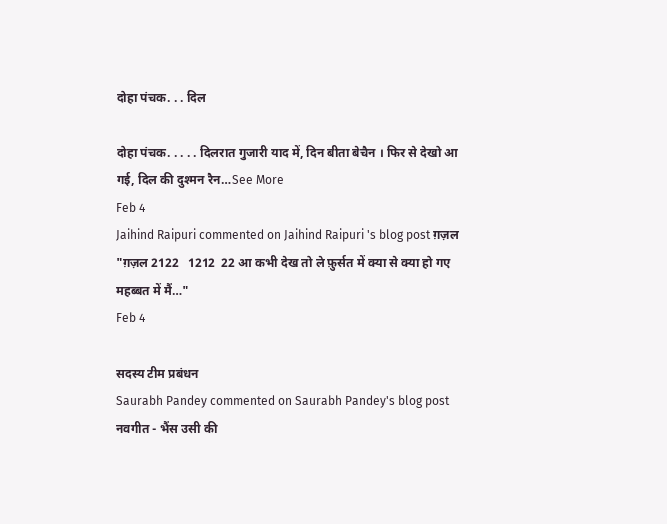दोहा पंचक. . . दिल

दोहा पंचक. . . . . दिलरात गुजारी याद में, दिन बीता बेचैन । फिर से देखो आ गई, दिल की दुश्मन रैन…See More
Feb 4
Jaihind Raipuri commented on Jaihind Raipuri 's blog post ग़ज़ल
"ग़ज़ल 2122   1212  22 आ कभी देख तो ले फ़ुर्सत में क्या से क्या हो गए महब्बत में मैं…"
Feb 4

सदस्य टीम प्रबंधन
Saurabh Pandey commented on Saurabh Pandey's blog post नवगीत - भैंस उसी की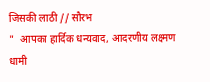जिसकी लाठी // सौरभ
"  आपका हार्दिक धन्यवाद, आदरणीय लक्ष्मण धामी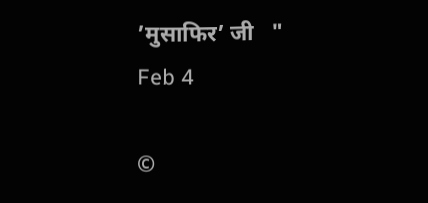’मुसाफिर’ जी   "
Feb 4

©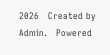2026   Created by Admin.   Powered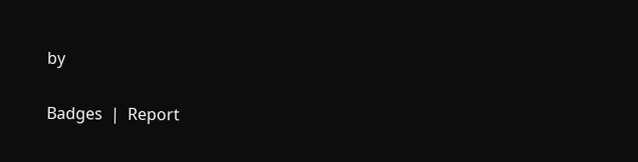by

Badges  |  Report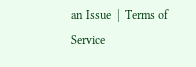an Issue  |  Terms of Service